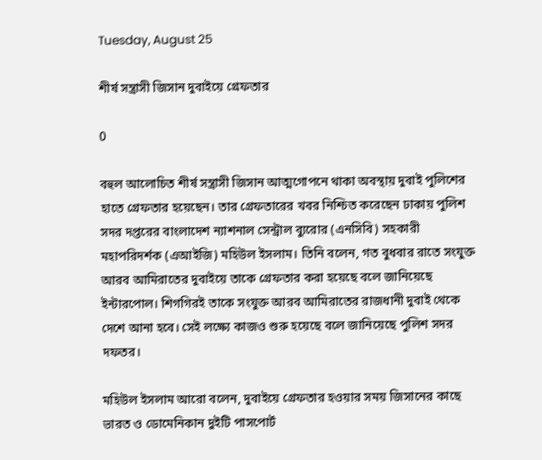Tuesday, August 25

শীর্ষ সন্ত্রাসী জিসান দুবাইয়ে গ্রেফতার

0

বহুল আলোচিত শীর্ষ সন্ত্রাসী জিসান আত্মগোপনে থাকা অবস্থায় দুবাই পুলিশের হাতে গ্রেফতার হয়েছেন। তার গ্রেফতারের খবর নিশ্চিত করেছেন ঢাকায় পুলিশ সদর দপ্তরের বাংলাদেশ ন্যাশনাল সেন্ট্রাল ব্যুরোর (এনসিবি) সহকারী মহাপরিদর্শক (এআইজি) মহিউল ইসলাম। তিনি বলেন, গত বুধবার রাতে সংযুক্ত আরব আমিরাতের দুবাইয়ে তাকে গ্রেফতার করা হয়েছে বলে জানিয়েছে ইন্টারপোল। শিগগিরই তাকে সংযুক্ত আরব আমিরাতের রাজধানী দুবাই থেকে দেশে আনা হবে। সেই লক্ষ্যে কাজও শুরু হয়েছে বলে জানিয়েছে পুলিশ সদর দফতর।

মহিউল ইসলাম আরো বলেন, দুবাইয়ে গ্রেফতার হওয়ার সময় জিসানের কাছে ভারত ও ডোমেনিকান দুইটি পাসপোর্ট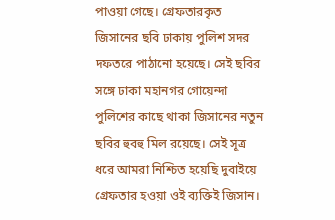পাওয়া গেছে। গ্রেফতারকৃত জিসানের ছবি ঢাকায় পুলিশ সদর দফতরে পাঠানো হয়েছে। সেই ছবির সঙ্গে ঢাকা মহানগর গোয়েন্দা পুলিশের কাছে থাকা জিসানের নতুন ছবির হুবহু মিল রয়েছে। সেই সূত্র ধরে আমরা নিশ্চিত হয়েছি দুবাইয়ে গ্রেফতার হওয়া ওই ব্যক্তিই জিসান।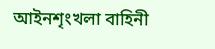আইনশৃংখলা বাহিনী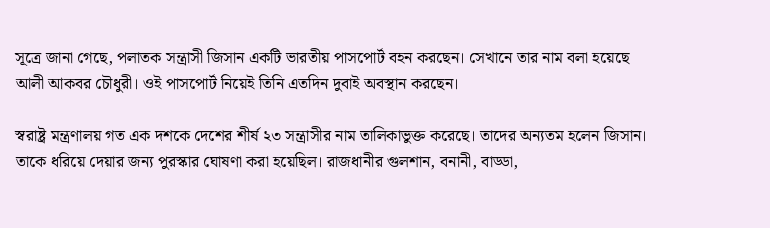সূত্রে জানা গেছে, পলাতক সন্ত্রাসী জিসান একটি ভারতীয় পাসপোর্ট বহন করছেন। সেখানে তার নাম বলা হয়েছে আলী আকবর চৌধুরী। ওই পাসপোর্ট নিয়েই তিনি এতদিন দুবাই অবস্থান করছেন।

স্বরাষ্ট্র মন্ত্রণালয় গত এক দশকে দেশের শীর্ষ ২৩ সন্ত্রাসীর নাম তালিকাভুক্ত করেছে। তাদের অন্যতম হলেন জিসান। তাকে ধরিয়ে দেয়ার জন্য পুরস্কার ঘোষণা করা হয়েছিল। রাজধানীর গুলশান, বনানী, বাড্ডা,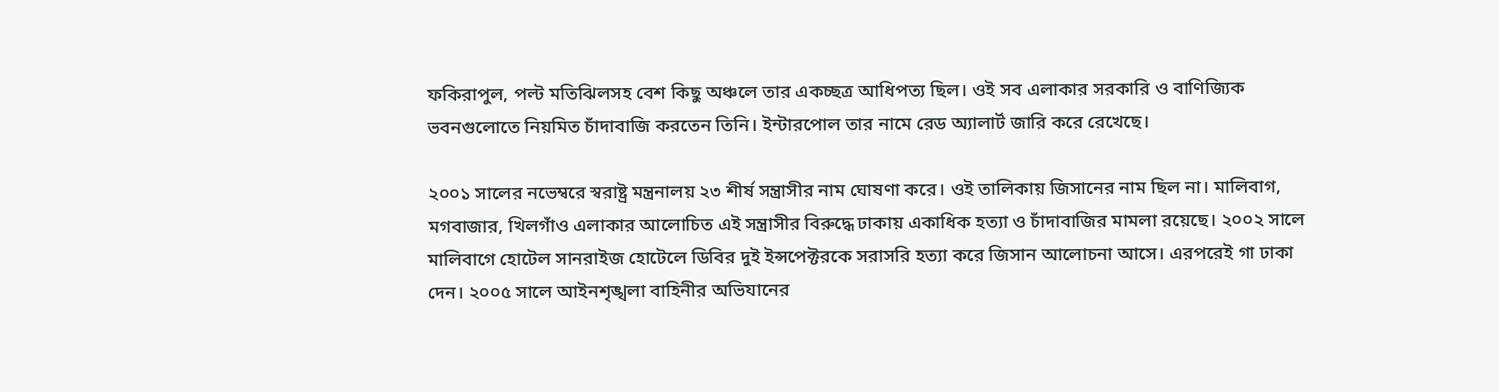ফকিরাপুল, পল্ট মতিঝিলসহ বেশ কিছু অঞ্চলে তার একচ্ছত্র আধিপত্য ছিল। ওই সব এলাকার সরকারি ও বাণিজ্যিক ভবনগুলোতে নিয়মিত চাঁদাবাজি করতেন তিনি। ইন্টারপোল তার নামে রেড অ্যালার্ট জারি করে রেখেছে।

২০০১ সালের নভেম্বরে স্বরাষ্ট্র মন্ত্রনালয় ২৩ শীর্ষ সন্ত্রাসীর নাম ঘোষণা করে। ওই তালিকায় জিসানের নাম ছিল না। মালিবাগ, মগবাজার, খিলগাঁও এলাকার আলোচিত এই সন্ত্রাসীর বিরুদ্ধে ঢাকায় একাধিক হত্যা ও চাঁদাবাজির মামলা রয়েছে। ২০০২ সালে মালিবাগে হোটেল সানরাইজ হোটেলে ডিবির দুই ইন্সপেক্টরকে সরাসরি হত্যা করে জিসান আলোচনা আসে। এরপরেই গা ঢাকা দেন। ২০০৫ সালে আইনশৃঙ্খলা বাহিনীর অভিযানের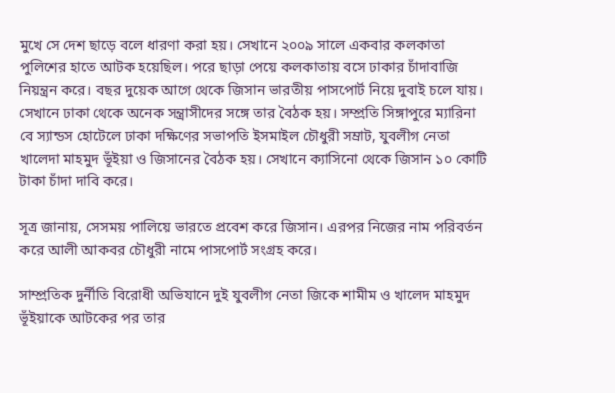মুখে সে দেশ ছাড়ে বলে ধারণা করা হয়। সেখানে ২০০৯ সালে একবার কলকাতা পুলিশের হাতে আটক হয়েছিল। পরে ছাড়া পেয়ে কলকাতায় বসে ঢাকার চাঁদাবাজি নিয়ন্ত্রন করে। বছর দুয়েক আগে থেকে জিসান ভারতীয় পাসপোর্ট নিয়ে দুবাই চলে যায়। সেখানে ঢাকা থেকে অনেক সন্ত্রাসীদের সঙ্গে তার বৈঠক হয়। সম্প্রতি সিঙ্গাপুরে ম্যারিনা বে স্যান্ডস হোটেলে ঢাকা দক্ষিণের সভাপতি ইসমাইল চৌধুরী সম্রাট, যুবলীগ নেতা খালেদা মাহমুদ ভূঁইয়া ও জিসানের বৈঠক হয়। সেখানে ক্যাসিনো থেকে জিসান ১০ কোটি টাকা চাঁদা দাবি করে।

সূত্র জানায়, সেসময় পালিয়ে ভারতে প্রবেশ করে জিসান। এরপর নিজের নাম পরিবর্তন করে আলী আকবর চৌধুরী নামে পাসপোর্ট সংগ্রহ করে।

সাম্প্রতিক দুর্নীতি বিরোধী অভিযানে দুই যুবলীগ নেতা জিকে শামীম ও খালেদ মাহমুদ ভূঁইয়াকে আটকের পর তার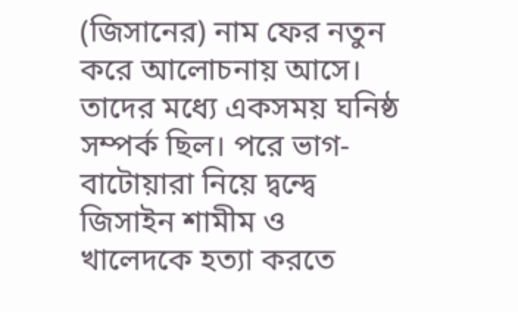(জিসানের) নাম ফের নতুন করে আলোচনায় আসে। তাদের মধ্যে একসময় ঘনিষ্ঠ সম্পর্ক ছিল। পরে ভাগ-বাটোয়ারা নিয়ে দ্বন্দ্বে জিসাইন শামীম ও খালেদকে হত্যা করতে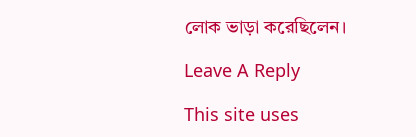লোক ভাড়া করেছিলেন।

Leave A Reply

This site uses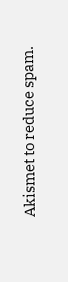Akismet to reduce spam.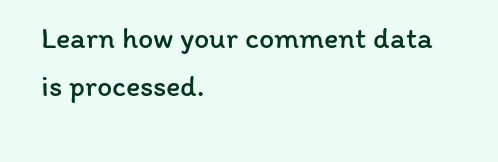Learn how your comment data is processed.